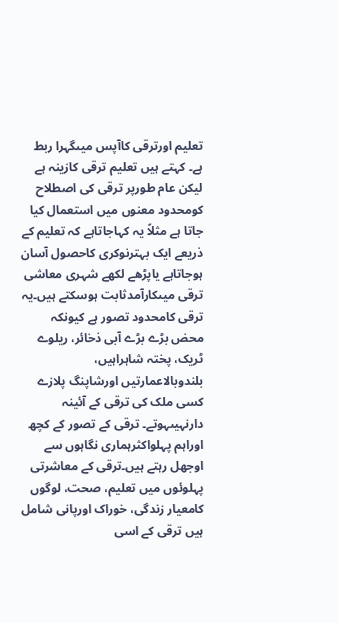تعلیم اورترقی کاآپس میںگہرا ربط ہے۔ کہتے ہیں تعلیم ترقی کازینہ ہے لیکن عام طورپر ترقی کی اصطلاح کومحدود معنوں میں استعمال کیا جاتا ہے مثلاً یہ کہاجاتاہے کہ تعلیم کے ذریعے ایک بہترنوکری کاحصول آسان ہوجاتاہے یاپڑھے لکھے شہری معاشی ترقی میںکارآمدثابت ہوسکتے ہیں۔یہ ترقی کامحدود تصور ہے کیونکہ محض بڑے بڑے آبی ذخائر، ریلوے ٹریک، پختہ شاہراہیں، بلندوبالاعمارتیں اورشاپنگ پلازے کسی ملک کی ترقی کے آئینہ دارنہیںہوتے۔ ترقی کے تصور کے کچھ اوراہم پہلواکثرہماری نگاہوں سے اوجھل رہتے ہیں۔ترقی کے معاشرتی پہلوئوں میں تعلیم، صحت، لوگوں کامعیار زندگی، خوراک اورپانی شامل ہیں ترقی کے اسی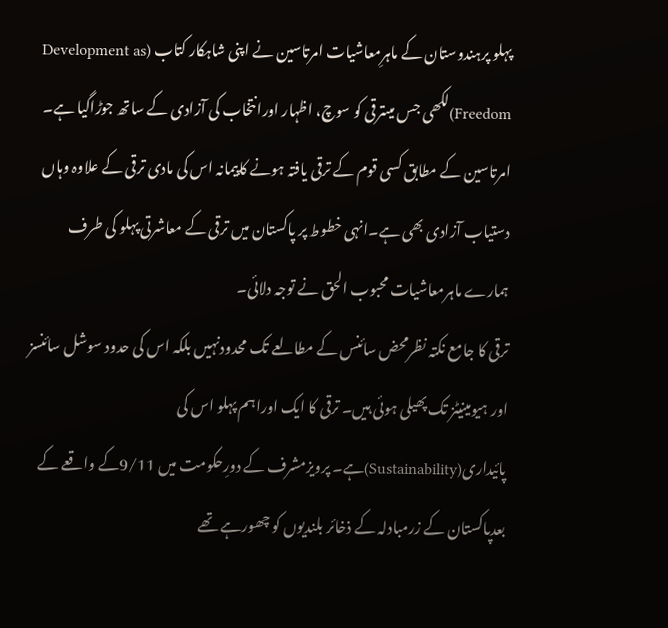پہلو پرہندوستان کے ماہرِمعاشیات امرتاسین نے اپنی شاہکار کتاب (Development as Freedom)لکھی جس میںترقی کو سوچ، اظہار اورانتخاب کی آزادی کے ساتھ جوڑاگیا ہے۔ امرتاسین کے مطابق کسی قوم کے ترقی یافتہ ہونے کاپیمانہ اس کی مادی ترقی کے علاوہ وہاں دستیاب آزادی بھی ہے۔انہی خطوط پر پاکستان میں ترقی کے معاشرتی پہلو کی طرف ہمارے ماہرمعاشیات محبوب الحق نے توجہ دلائی۔
ترقی کا جامع نکتہ نظرمحض سائنس کے مطالعے تک محدودنہیں بلکہ اس کی حدود سوشل سائنسز اور ہیومینیٹز تک پھیلی ہوئی ہیں۔ ترقی کا ایک اوراہم پہلو اس کی پائیداری(Sustainability)ہے۔ پرویزمشرف کے دورِحکومت میں 9/11کے واقعے کے بعدپاکستان کے زرمبادلہ کے ذخائر بلندیوں کو چھورہے تھے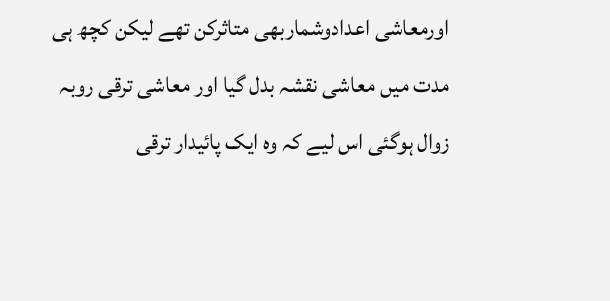اورمعاشی اعدادوشماربھی متاثرکن تھے لیکن کچھ ہی مدت میں معاشی نقشہ بدل گیا اور معاشی ترقی روبہ زوال ہوگئی اس لیے کہ وہ ایک پائیدار ترقی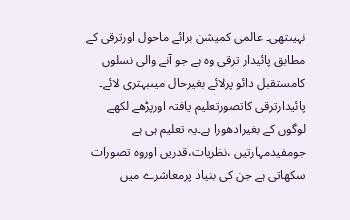نہیںتھی۔ عالمی کمیشن برائے ماحول اورترقی کے مطابق پائیدار ترقی وہ ہے جو آنے والی نسلوں کامستقبل دائو پرلائے بغیرحال میںبہتری لائے۔
پائیدارترقی کاتصورتعلیم یافتہ اورپڑھے لکھے لوگوں کے بغیرادھورا ہے۔یہ تعلیم ہی ہے جومفیدمہارتیں ،نظریات،قدریں اوروہ تصورات سکھاتی ہے جن کی بنیاد پرمعاشرے میں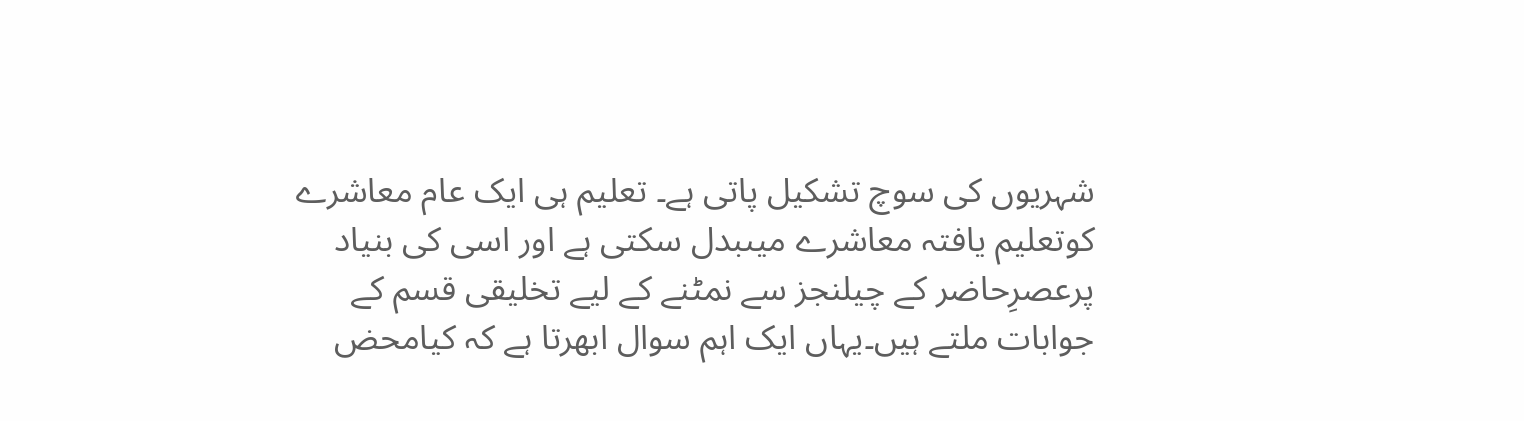شہریوں کی سوچ تشکیل پاتی ہے۔ تعلیم ہی ایک عام معاشرے کوتعلیم یافتہ معاشرے میںبدل سکتی ہے اور اسی کی بنیاد پرعصرِحاضر کے چیلنجز سے نمٹنے کے لیے تخلیقی قسم کے جوابات ملتے ہیں۔یہاں ایک اہم سوال ابھرتا ہے کہ کیامحض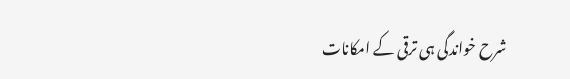شرح خواندگی ہی ترقی کے امکانات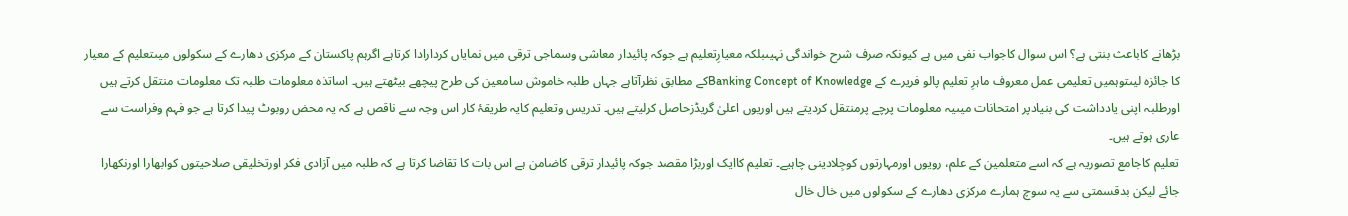بڑھانے کاباعث بنتی ہے؟ اس سوال کاجواب نفی میں ہے کیونکہ صرف شرح خواندگی نہیںبلکہ معیارِتعلیم ہے جوکہ پائیدار معاشی وسماجی ترقی میں نمایاں کردارادا کرتاہے اگرہم پاکستان کے مرکزی دھارے کے سکولوں میںتعلیم کے معیار کا جائزہ لیںتوہمیں تعلیمی عمل معروف ماہرِ تعلیم پالو فریرے کے Banking Concept of Knowledgeکے مطابق نظرآتاہے جہاں طلبہ خاموش سامعین کی طرح پیچھے بیٹھتے ہیں۔ اساتذہ معلومات طلبہ تک معلومات منتقل کرتے ہیں اورطلبہ اپنی یادداشت کی بنیادپر امتحانات میںیہ معلومات پرچے پرمنتقل کردیتے ہیں اوریوں اعلیٰ گریڈزحاصل کرلیتے ہیں۔ تدریس وتعلیم کایہ طریقۂ کار اس وجہ سے ناقص ہے کہ یہ محض روبوٹ پیدا کرتا ہے جو فہم وفراست سے عاری ہوتے ہیں۔
تعلیم کاجامع تصوریہ ہے کہ اسے متعلمین کے علم، رویوں اورمہارتوں کوجِلادینی چاہیے۔ تعلیم کاایک اوربڑا مقصد جوکہ پائیدار ترقی کاضامن ہے اس بات کا تقاضا کرتا ہے کہ طلبہ میں آزادی فکر اورتخلیقی صلاحیتوں کوابھارا اورنکھارا جائے لیکن بدقسمتی سے یہ سوچ ہمارے مرکزی دھارے کے سکولوں میں خال خال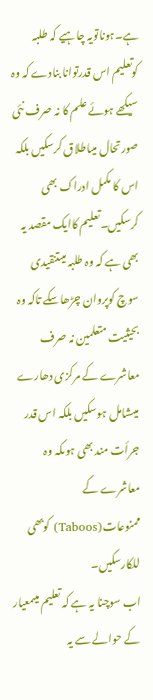ہے۔ہوناتویہ چاہیے کہ طلبہ کوتعلیم اس قدرتوانا بنادے کہ وہ سیکھے ہوئے علم کا نہ صرف نئی صورتحال میںاطلاق کرسکیں بلکہ اس کا مکمل ادراک بھی کرسکیں۔تعلیم کاایک مقصد یہ بھی ہے کہ وہ طلبہ میںتنقیدی سوچ کوپروان چڑھاسکے تاکہ وہ بحیثیت متعلمین نہ صرف معاشرے کے مرکزی دھارے میںشامل ہوسکیں بلکہ اس قدر جرأت مند بھی ہوںکہ وہ معاشرے کے ممنوعات(Taboos) کوبھی للکارسکیں۔
اب سوچنا یہ ہے کہ تعلیم میںمعیار کے حوالے سے یہ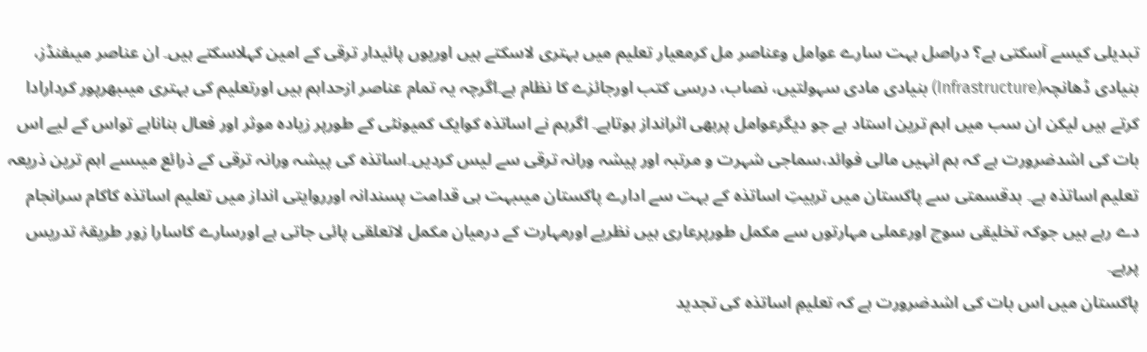تبدیلی کیسے آسکتی ہے؟ دراصل بہت سارے عوامل وعناصر مل کرمعیار تعلیم میں بہتری لاسکتے ہیں اوریوں پائیدار ترقی کے امین کہلاسکتے ہیں۔ ان عناصر میںفنڈز، بنیادی ڈھانچہ(Infrastructure) بنیادی مادی سہولتیں، نصاب، درسی کتب اورجائزے کا نظام ہے۔اگرچہ یہ تمام عناصر ازحداہم ہیں اورتعلیم کی بہتری میںبھرپور کردارادا کرتے ہیں لیکن ان سب میں اہم ترین استاد ہے جو دیگرعوامل پربھی اثرانداز ہوتاہے۔ اگرہم نے اساتذہ کوایک کمیونٹی کے طورپر زیادہ موثر اور فعال بناناہے تواس کے لیے اس بات کی اشدضرورت ہے کہ ہم انہیں مالی فوائد،سماجی شہرت و مرتبہ اور پیشہ ورانہ ترقی سے لیس کردیں۔اساتذہ کی پیشہ ورانہ ترقی کے ذرائع میںسے اہم ترین ذریعہ تعلیم اساتذہ ہے۔ بدقسمتی سے پاکستان میں تربیتِ اساتذہ کے بہت سے ادارے پاکستان میںبہت ہی قدامت پسندانہ اورروایتی انداز میں تعلیم اساتذہ کاکام سرانجام دے رہے ہیں جوکہ تخلیقی سوچ اورعملی مہارتوں سے مکمل طورپرعاری ہیں نظریے اورمہارت کے درمیان مکمل لاتعلقی پائی جاتی ہے اورسارے کاسارا زور طریقۂ تدریس پرہے۔
پاکستان میں اس بات کی اشدضرورت ہے کہ تعلیمِ اساتذہ کی تجدید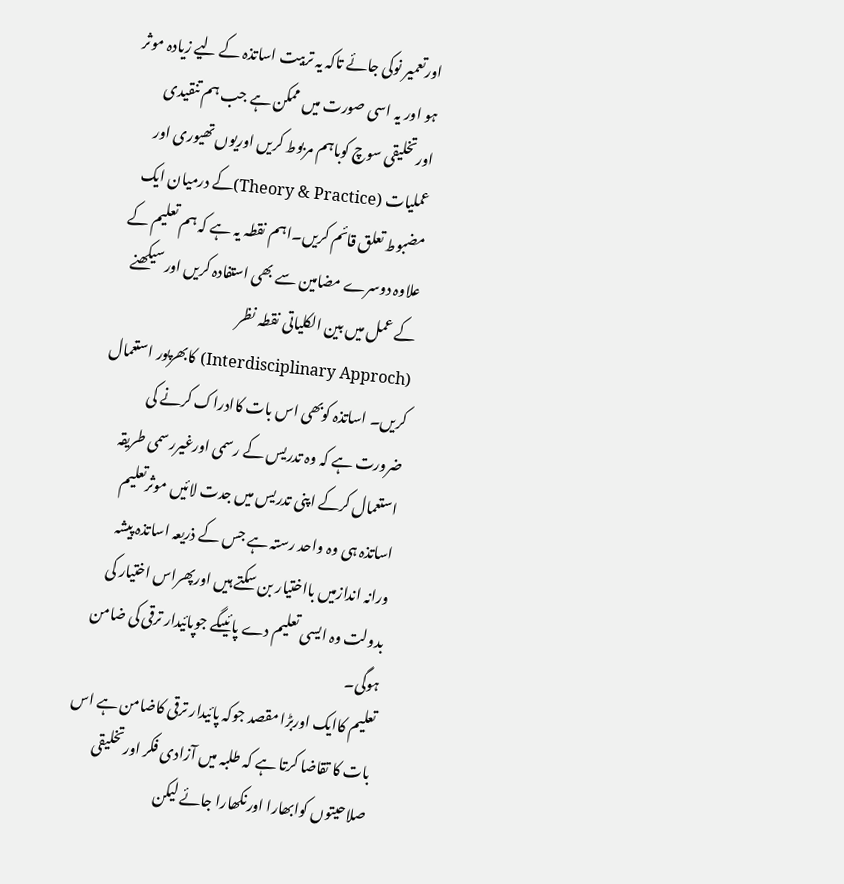اورتعمیر نوکی جائے تاکہ یہ تربیت اساتذہ کے لیے زیادہ موثر ہو اور یہ اسی صورت میں ممکن ہے جب ہم تنقیدی اورتخلیقی سوچ کوباہم مربوط کریں اوریوں تھیوری اور عملیات (Theory & Practice)کے درمیان ایک مضبوط تعلق قائم کریں۔اہم نقطہ یہ ہے کہ ہم تعلیم کے علاوہ دوسرے مضامین سے بھی استفادہ کریں اورسیکھنے کے عمل میں بین الکلیاتی نقطہ نظر (Interdisciplinary Approch) کابھرپور استعمال کریں۔ اساتذہ کوبھی اس بات کاادراک کرنے کی ضرورت ہے کہ وہ تدریس کے رسمی اورغیررسمی طریقہ استعمال کرکے اپنی تدریس میں جدت لائیں موثرتعلیم اساتذہ ہی وہ واحد رستہ ہے جس کے ذریعہ اساتذہ پیشہ ورانہ اندازمیں بااختیار بن سکتے ہیں اورپھراس اختیار کی بدولت وہ ایسی تعلیم دے پائیںگے جوپائیدار ترقی کی ضامن ہوگی۔
تعلیم کاایک اوربڑا مقصد جوکہ پائیدار ترقی کاضامن ہے اس بات کا تقاضا کرتا ہے کہ طلبہ میں آزادی فکر اورتخلیقی صلاحیتوں کوابھارا اورنکھارا جائے لیکن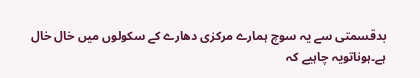بدقسمتی سے یہ سوچ ہمارے مرکزی دھارے کے سکولوں میں خال خال ہے۔ہوناتویہ چاہیے کہ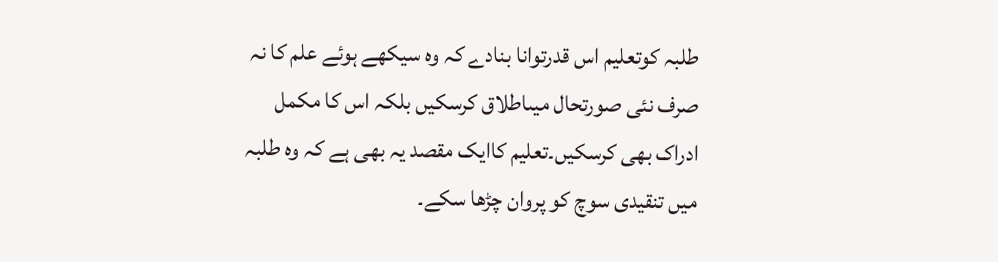طلبہ کوتعلیم اس قدرتوانا بنادے کہ وہ سیکھے ہوئے علم کا نہ صرف نئی صورتحال میںاطلاق کرسکیں بلکہ اس کا مکمل ادراک بھی کرسکیں۔تعلیم کاایک مقصد یہ بھی ہے کہ وہ طلبہ میں تنقیدی سوچ کو پروان چڑھا سکے۔